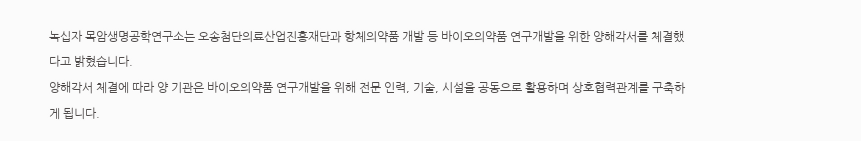녹십자 목암생명공학연구소는 오송첨단의료산업진흥재단과 항체의약품 개발 등 바이오의약품 연구개발을 위한 양해각서를 체결했다고 밝혔습니다.
양해각서 체결에 따라 양 기관은 바이오의약품 연구개발을 위해 전문 인력, 기술, 시설을 공동으로 활용하며 상호협력관계를 구축하게 됩니다.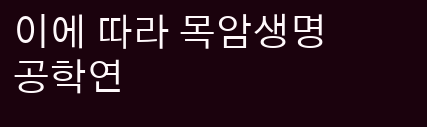이에 따라 목암생명공학연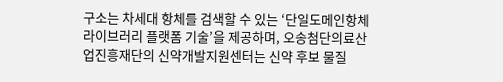구소는 차세대 항체를 검색할 수 있는 ‘단일도메인항체라이브러리 플랫폼 기술’을 제공하며, 오송첨단의료산업진흥재단의 신약개발지원센터는 신약 후보 물질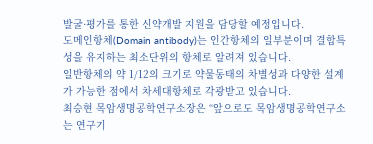발굴·평가를 통한 신약개발 지원을 담당할 예정입니다.
도메인항체(Domain antibody)는 인간항체의 일부분이며 결합특성을 유지하는 최소단위의 항체로 알려져 있습니다.
일반항체의 약 1/12의 크기로 약물동태의 차별성과 다양한 설계가 가능한 점에서 차세대항체로 각광받고 있습니다.
최승현 목암생명공학연구소장은 “앞으로도 목암생명공학연구소는 연구기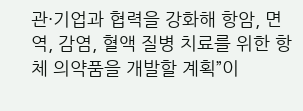관·기업과 협력을 강화해 항암, 면역, 감염, 혈액 질병 치료를 위한 항체 의약품을 개발할 계획”이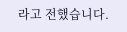라고 전했습니다.